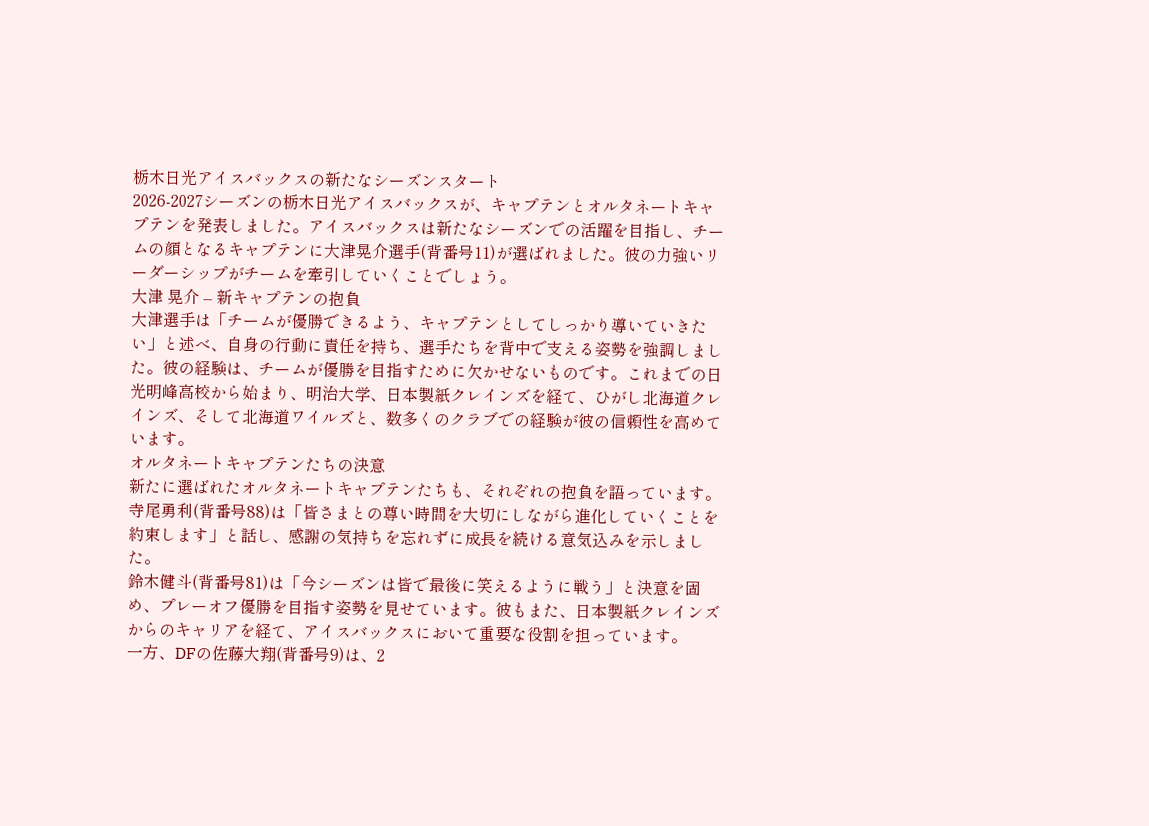栃木日光アイスバックスの新たなシーズンスタート
2026-2027シーズンの栃木日光アイスバックスが、キャプテンとオルタネートキャプテンを発表しました。アイスバックスは新たなシーズンでの活躍を目指し、チームの顔となるキャプテンに大津晃介選手(背番号11)が選ばれました。彼の力強いリーダーシップがチームを牽引していくことでしょう。
大津 晃介 – 新キャプテンの抱負
大津選手は「チームが優勝できるよう、キャプテンとしてしっかり導いていきたい」と述べ、自身の行動に責任を持ち、選手たちを背中で支える姿勢を強調しました。彼の経験は、チームが優勝を目指すために欠かせないものです。これまでの日光明峰高校から始まり、明治大学、日本製紙クレインズを経て、ひがし北海道クレインズ、そして北海道ワイルズと、数多くのクラブでの経験が彼の信頼性を高めています。
オルタネートキャプテンたちの決意
新たに選ばれたオルタネートキャプテンたちも、それぞれの抱負を語っています。寺尾勇利(背番号88)は「皆さまとの尊い時間を大切にしながら進化していくことを約束します」と話し、感謝の気持ちを忘れずに成長を続ける意気込みを示しました。
鈴木健斗(背番号81)は「今シーズンは皆で最後に笑えるように戦う」と決意を固め、プレーオフ優勝を目指す姿勢を見せています。彼もまた、日本製紙クレインズからのキャリアを経て、アイスバックスにおいて重要な役割を担っています。
一方、DFの佐藤大翔(背番号9)は、2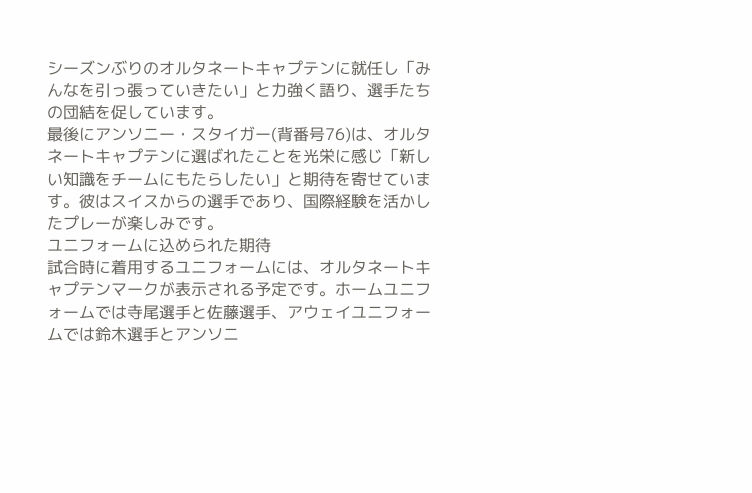シーズンぶりのオルタネートキャプテンに就任し「みんなを引っ張っていきたい」と力強く語り、選手たちの団結を促しています。
最後にアンソニー・スタイガー(背番号76)は、オルタネートキャプテンに選ばれたことを光栄に感じ「新しい知識をチームにもたらしたい」と期待を寄せています。彼はスイスからの選手であり、国際経験を活かしたプレーが楽しみです。
ユニフォームに込められた期待
試合時に着用するユニフォームには、オルタネートキャプテンマークが表示される予定です。ホームユニフォームでは寺尾選手と佐藤選手、アウェイユニフォームでは鈴木選手とアンソニ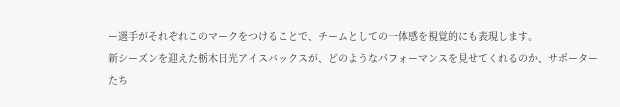ー選手がそれぞれこのマークをつけることで、チームとしての一体感を視覚的にも表現します。
新シーズンを迎えた栃木日光アイスバックスが、どのようなパフォーマンスを見せてくれるのか、サポーターたち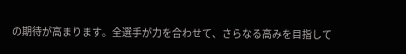の期待が高まります。全選手が力を合わせて、さらなる高みを目指して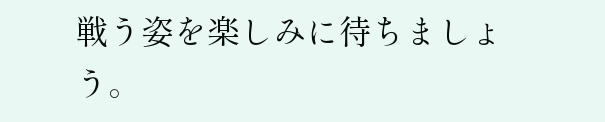戦う姿を楽しみに待ちましょう。